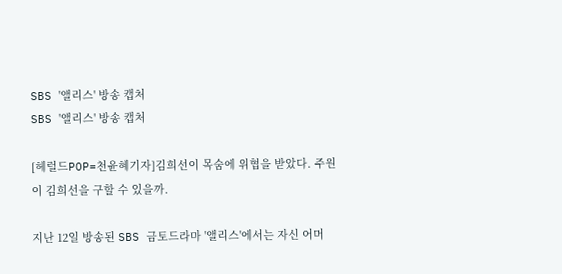SBS '앨리스' 방송 캡처
SBS '앨리스' 방송 캡처

[헤럴드POP=천윤혜기자]김희선이 목숨에 위협을 받았다. 주원이 김희선을 구할 수 있을까.

지난 12일 방송된 SBS 금토드라마 '앨리스'에서는 자신 어머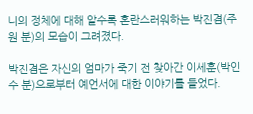니의 정체에 대해 알수록 혼란스러워하는 박진겸(주원 분)의 모습이 그려졌다.

박진겸은 자신의 엄마가 죽기 전 찾아간 이세훈(박인수 분)으로부터 예언서에 대한 이야기를 들었다.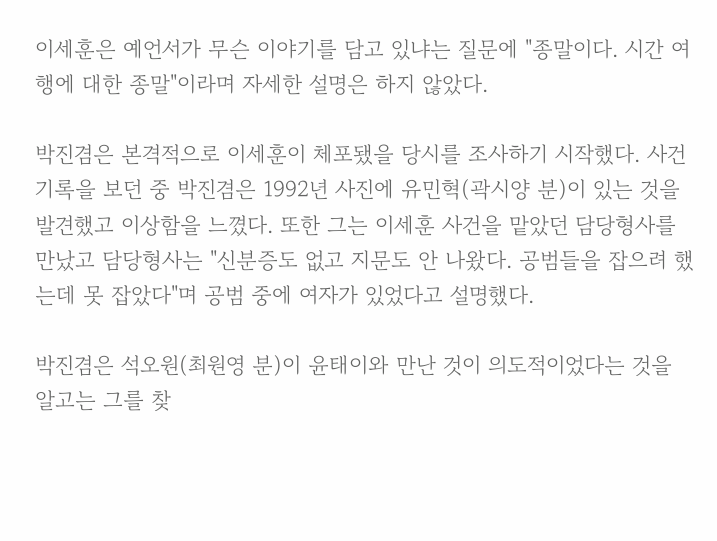이세훈은 예언서가 무슨 이야기를 담고 있냐는 질문에 "종말이다. 시간 여행에 대한 종말"이라며 자세한 설명은 하지 않았다.

박진겸은 본격적으로 이세훈이 체포됐을 당시를 조사하기 시작했다. 사건 기록을 보던 중 박진겸은 1992년 사진에 유민혁(곽시양 분)이 있는 것을 발견했고 이상함을 느꼈다. 또한 그는 이세훈 사건을 맡았던 담당형사를 만났고 담당형사는 "신분증도 없고 지문도 안 나왔다. 공범들을 잡으려 했는데 못 잡았다"며 공범 중에 여자가 있었다고 설명했다.

박진겸은 석오원(최원영 분)이 윤태이와 만난 것이 의도적이었다는 것을 알고는 그를 찾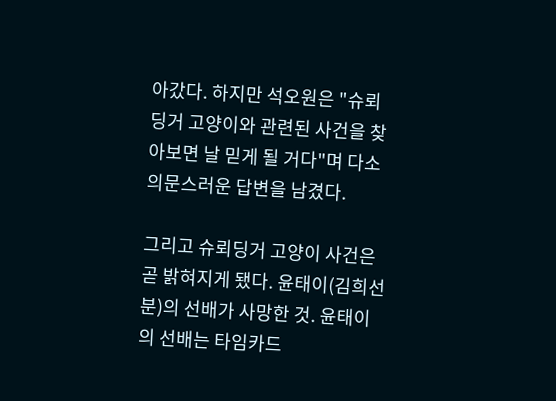아갔다. 하지만 석오원은 "슈뢰딩거 고양이와 관련된 사건을 찾아보면 날 믿게 될 거다"며 다소 의문스러운 답변을 남겼다.

그리고 슈뢰딩거 고양이 사건은 곧 밝혀지게 됐다. 윤태이(김희선 분)의 선배가 사망한 것. 윤태이의 선배는 타임카드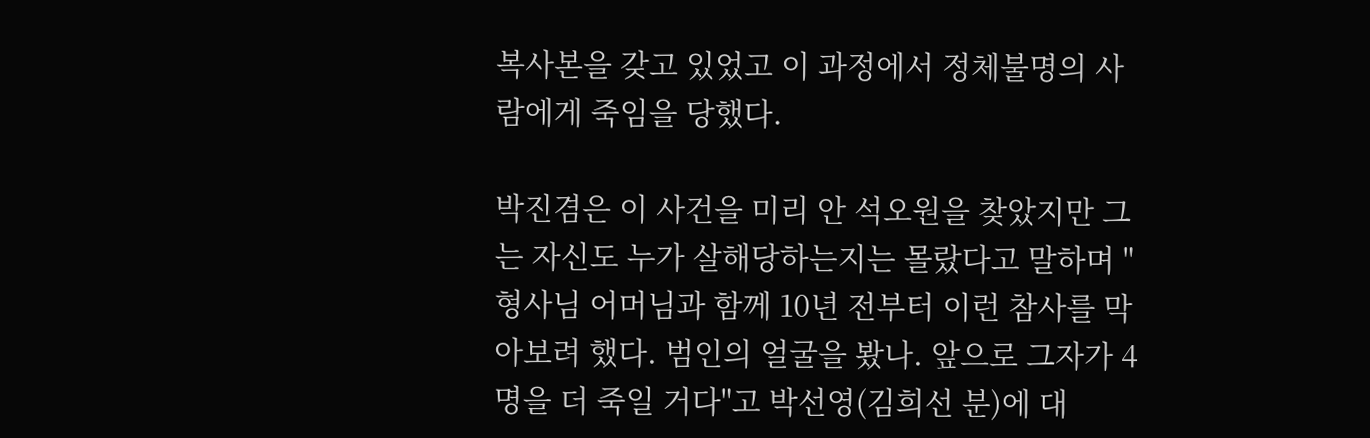복사본을 갖고 있었고 이 과정에서 정체불명의 사람에게 죽임을 당했다.

박진겸은 이 사건을 미리 안 석오원을 찾았지만 그는 자신도 누가 살해당하는지는 몰랐다고 말하며 "형사님 어머님과 함께 10년 전부터 이런 참사를 막아보려 했다. 범인의 얼굴을 봤나. 앞으로 그자가 4명을 더 죽일 거다"고 박선영(김희선 분)에 대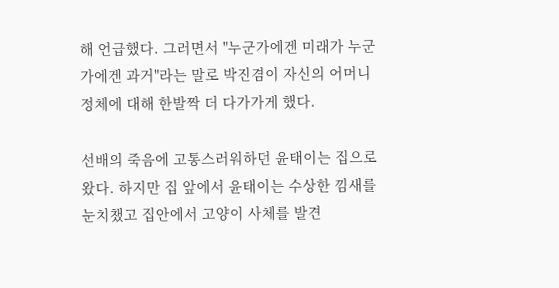해 언급했다. 그러면서 "누군가에겐 미래가 누군가에겐 과거"라는 말로 박진겸이 자신의 어머니 정체에 대해 한발짝 더 다가가게 했다.

선배의 죽음에 고통스러워하던 윤태이는 집으로 왔다. 하지만 집 앞에서 윤태이는 수상한 낌새를 눈치챘고 집안에서 고양이 사체를 발견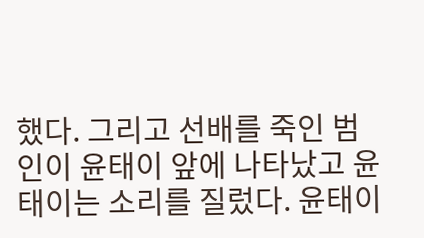했다. 그리고 선배를 죽인 범인이 윤태이 앞에 나타났고 윤태이는 소리를 질렀다. 윤태이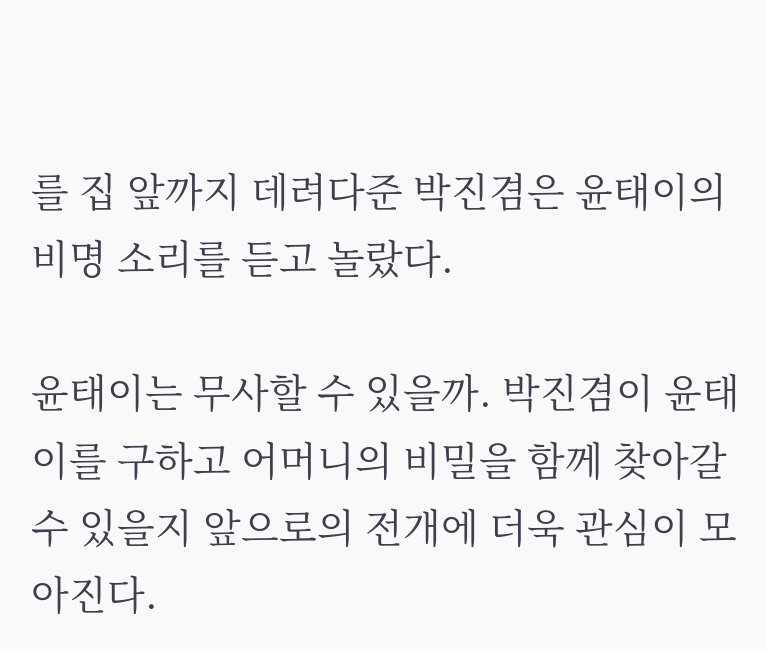를 집 앞까지 데려다준 박진겸은 윤태이의 비명 소리를 듣고 놀랐다.

윤태이는 무사할 수 있을까. 박진겸이 윤태이를 구하고 어머니의 비밀을 함께 찾아갈 수 있을지 앞으로의 전개에 더욱 관심이 모아진다.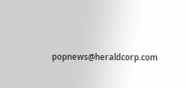popnews@heraldcorp.com